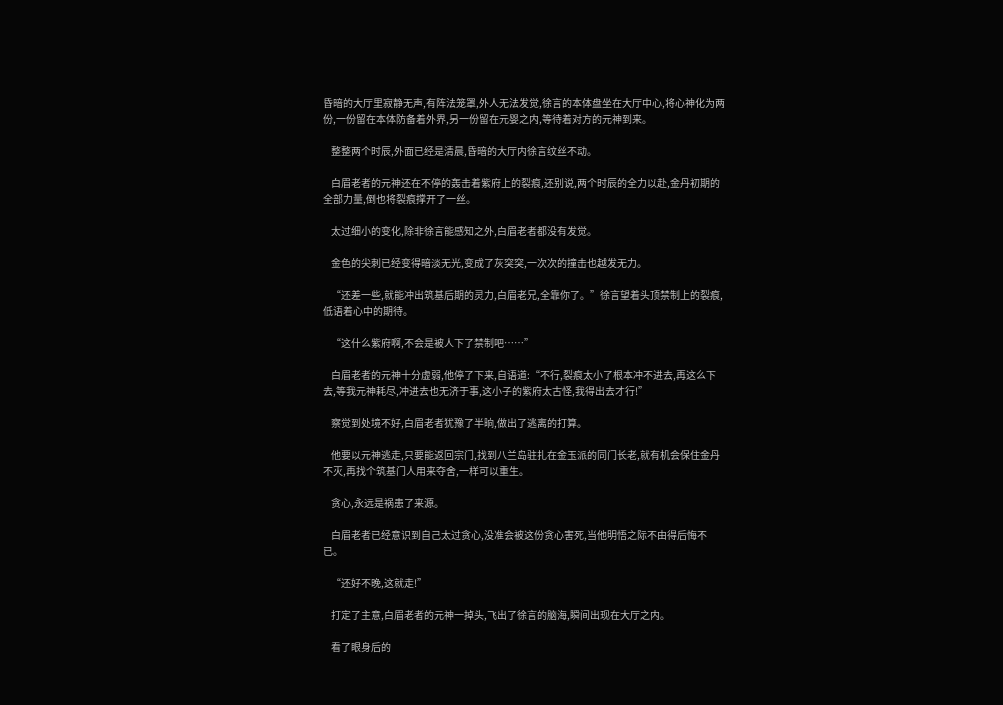昏暗的大厅里寂静无声,有阵法笼罩,外人无法发觉,徐言的本体盘坐在大厅中心,将心神化为两份,一份留在本体防备着外界,另一份留在元婴之内,等待着对方的元神到来。

    整整两个时辰,外面已经是清晨,昏暗的大厅内徐言纹丝不动。

    白眉老者的元神还在不停的轰击着紫府上的裂痕,还别说,两个时辰的全力以赴,金丹初期的全部力量,倒也将裂痕撑开了一丝。

    太过细小的变化,除非徐言能感知之外,白眉老者都没有发觉。

    金色的尖刺已经变得暗淡无光,变成了灰突突,一次次的撞击也越发无力。

    “还差一些,就能冲出筑基后期的灵力,白眉老兄,全靠你了。”徐言望着头顶禁制上的裂痕,低语着心中的期待。

    “这什么紫府啊,不会是被人下了禁制吧……”

    白眉老者的元神十分虚弱,他停了下来,自语道:“不行,裂痕太小了根本冲不进去,再这么下去,等我元神耗尽,冲进去也无济于事,这小子的紫府太古怪,我得出去才行!”

    察觉到处境不好,白眉老者犹豫了半晌,做出了逃离的打算。

    他要以元神逃走,只要能返回宗门,找到八兰岛驻扎在金玉派的同门长老,就有机会保住金丹不灭,再找个筑基门人用来夺舍,一样可以重生。

    贪心,永远是祸患了来源。

    白眉老者已经意识到自己太过贪心,没准会被这份贪心害死,当他明悟之际不由得后悔不已。

    “还好不晚,这就走!”

    打定了主意,白眉老者的元神一掉头,飞出了徐言的脑海,瞬间出现在大厅之内。

    看了眼身后的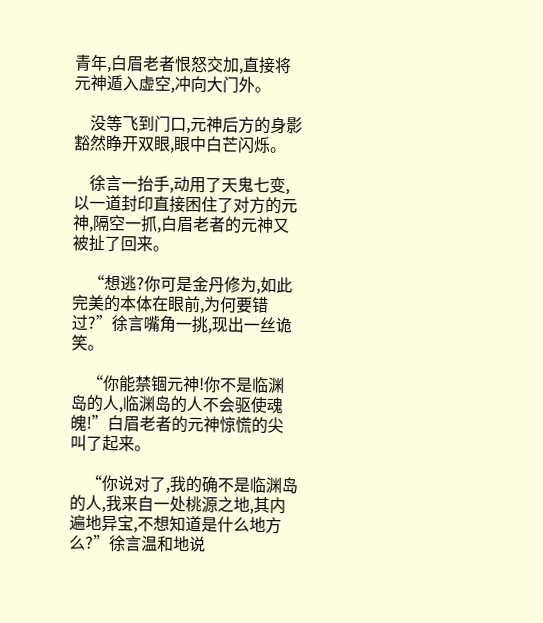青年,白眉老者恨怒交加,直接将元神遁入虚空,冲向大门外。

    没等飞到门口,元神后方的身影豁然睁开双眼,眼中白芒闪烁。

    徐言一抬手,动用了天鬼七变,以一道封印直接困住了对方的元神,隔空一抓,白眉老者的元神又被扯了回来。

    “想逃?你可是金丹修为,如此完美的本体在眼前,为何要错过?”徐言嘴角一挑,现出一丝诡笑。

    “你能禁锢元神!你不是临渊岛的人,临渊岛的人不会驱使魂魄!”白眉老者的元神惊慌的尖叫了起来。

    “你说对了,我的确不是临渊岛的人,我来自一处桃源之地,其内遍地异宝,不想知道是什么地方么?”徐言温和地说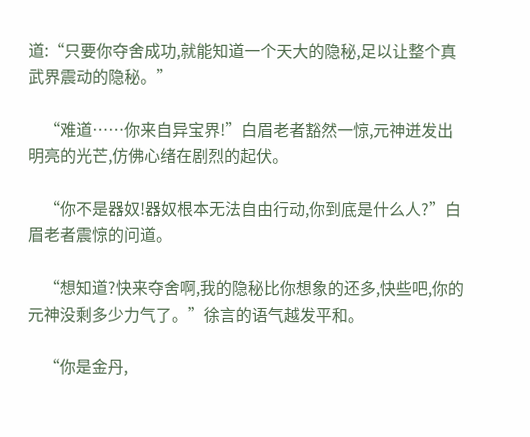道:“只要你夺舍成功,就能知道一个天大的隐秘,足以让整个真武界震动的隐秘。”

    “难道……你来自异宝界!”白眉老者豁然一惊,元神迸发出明亮的光芒,仿佛心绪在剧烈的起伏。

    “你不是器奴!器奴根本无法自由行动,你到底是什么人?”白眉老者震惊的问道。

    “想知道?快来夺舍啊,我的隐秘比你想象的还多,快些吧,你的元神没剩多少力气了。”徐言的语气越发平和。

    “你是金丹,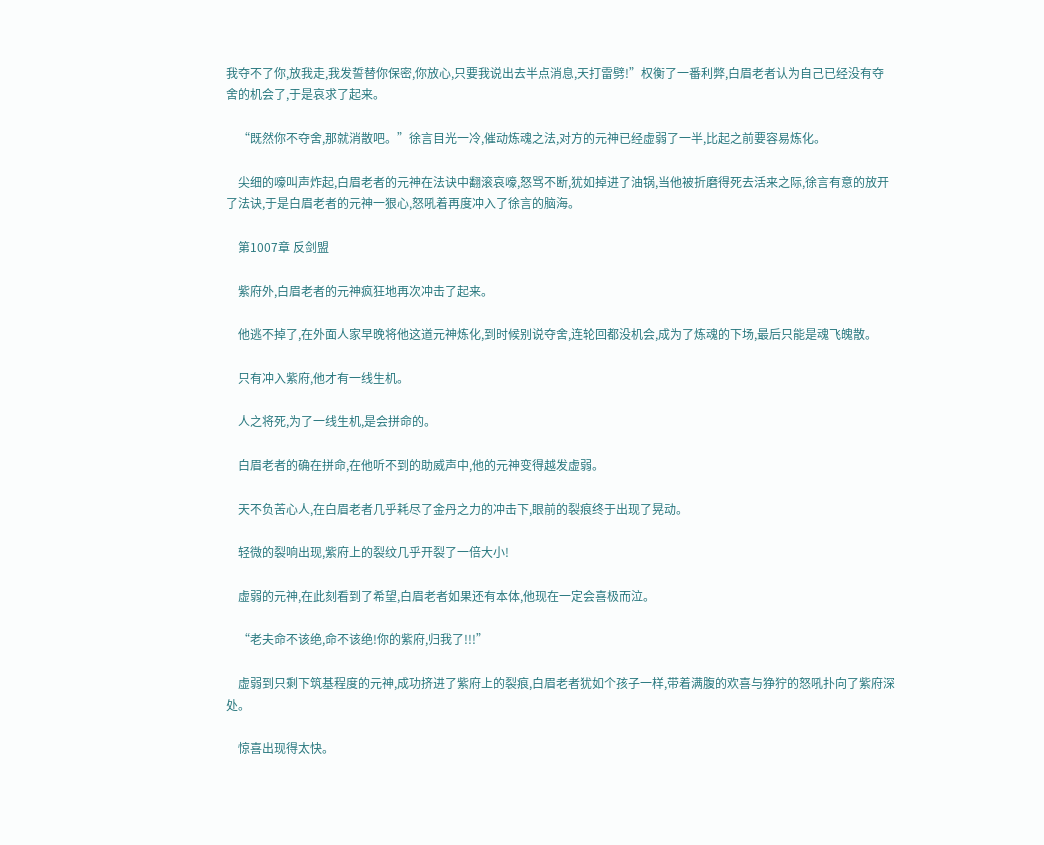我夺不了你,放我走,我发誓替你保密,你放心,只要我说出去半点消息,天打雷劈!”权衡了一番利弊,白眉老者认为自己已经没有夺舍的机会了,于是哀求了起来。

    “既然你不夺舍,那就消散吧。”徐言目光一冷,催动炼魂之法,对方的元神已经虚弱了一半,比起之前要容易炼化。

    尖细的嚎叫声炸起,白眉老者的元神在法诀中翻滚哀嚎,怒骂不断,犹如掉进了油锅,当他被折磨得死去活来之际,徐言有意的放开了法诀,于是白眉老者的元神一狠心,怒吼着再度冲入了徐言的脑海。

    第1007章 反剑盟

    紫府外,白眉老者的元神疯狂地再次冲击了起来。

    他逃不掉了,在外面人家早晚将他这道元神炼化,到时候别说夺舍,连轮回都没机会,成为了炼魂的下场,最后只能是魂飞魄散。

    只有冲入紫府,他才有一线生机。

    人之将死,为了一线生机,是会拼命的。

    白眉老者的确在拼命,在他听不到的助威声中,他的元神变得越发虚弱。

    天不负苦心人,在白眉老者几乎耗尽了金丹之力的冲击下,眼前的裂痕终于出现了晃动。

    轻微的裂响出现,紫府上的裂纹几乎开裂了一倍大小!

    虚弱的元神,在此刻看到了希望,白眉老者如果还有本体,他现在一定会喜极而泣。

    “老夫命不该绝,命不该绝!你的紫府,归我了!!!”

    虚弱到只剩下筑基程度的元神,成功挤进了紫府上的裂痕,白眉老者犹如个孩子一样,带着满腹的欢喜与狰狞的怒吼扑向了紫府深处。

    惊喜出现得太快。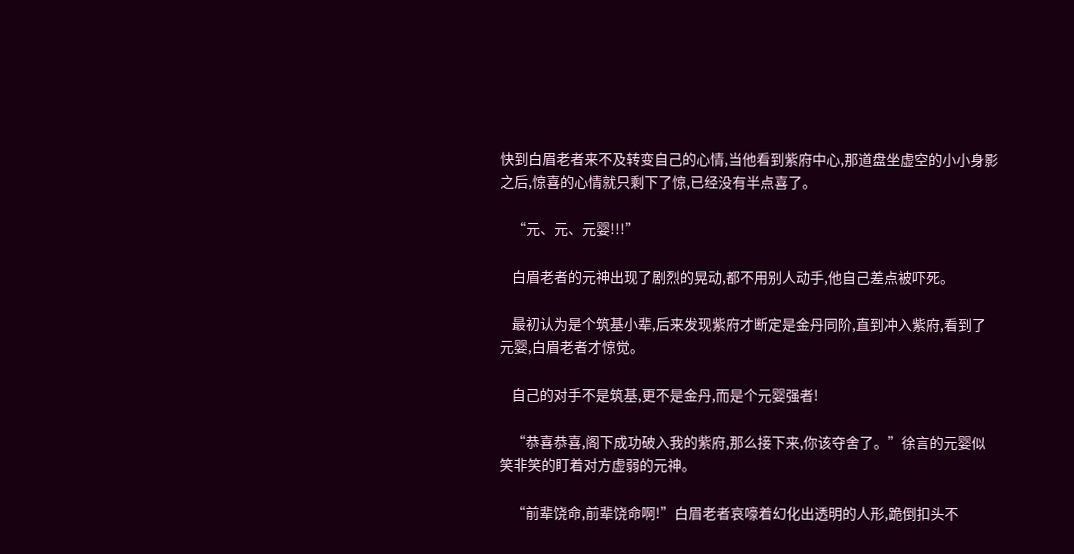快到白眉老者来不及转变自己的心情,当他看到紫府中心,那道盘坐虚空的小小身影之后,惊喜的心情就只剩下了惊,已经没有半点喜了。

    “元、元、元婴!!!”

    白眉老者的元神出现了剧烈的晃动,都不用别人动手,他自己差点被吓死。

    最初认为是个筑基小辈,后来发现紫府才断定是金丹同阶,直到冲入紫府,看到了元婴,白眉老者才惊觉。

    自己的对手不是筑基,更不是金丹,而是个元婴强者!

    “恭喜恭喜,阁下成功破入我的紫府,那么接下来,你该夺舍了。”徐言的元婴似笑非笑的盯着对方虚弱的元神。

    “前辈饶命,前辈饶命啊!”白眉老者哀嚎着幻化出透明的人形,跪倒扣头不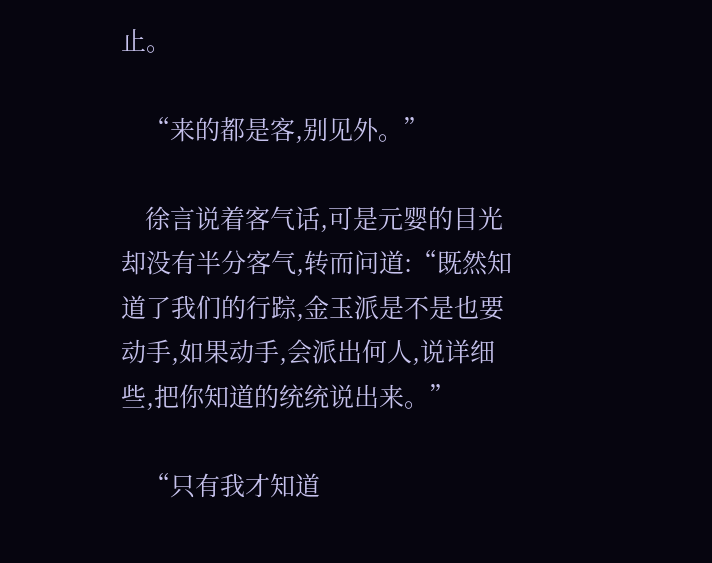止。

    “来的都是客,别见外。”

    徐言说着客气话,可是元婴的目光却没有半分客气,转而问道:“既然知道了我们的行踪,金玉派是不是也要动手,如果动手,会派出何人,说详细些,把你知道的统统说出来。”

    “只有我才知道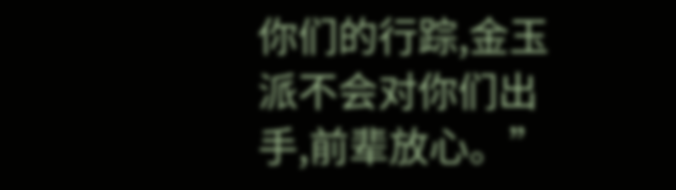你们的行踪,金玉派不会对你们出手,前辈放心。”